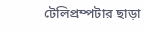টেলিপ্রম্পটার ছাড়া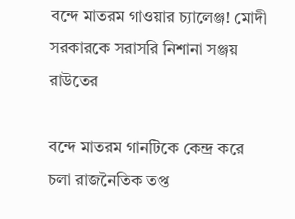বন্দে মাতরম গাওয়ার চ্যালেঞ্জ! মোদী সরকারকে সরাসরি নিশানা সঞ্জয় রাউতের

বন্দে মাতরম গানটিকে কেন্দ্র করে চলা রাজনৈতিক তপ্ত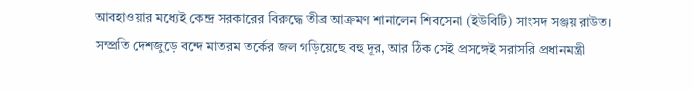আবহাওয়ার মধ্যেই কেন্দ্র সরকারের বিরুদ্ধে তীব্র আক্রমণ শানালেন শিবসেনা (ইউবিটি) সাংসদ সঞ্জয় রাউত। সম্প্রতি দেশজুড়ে বন্দে মাতরম তর্কের জল গড়িয়েছে বহু দূর, আর ঠিক সেই প্রসঙ্গেই সরাসরি প্রধানমন্ত্রী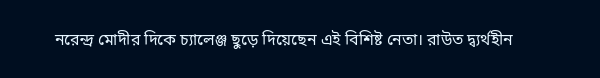নরেন্দ্র মোদীর দিকে চ্যালেঞ্জ ছুড়ে দিয়েছেন এই বিশিষ্ট নেতা। রাউত দ্ব্যর্থহীন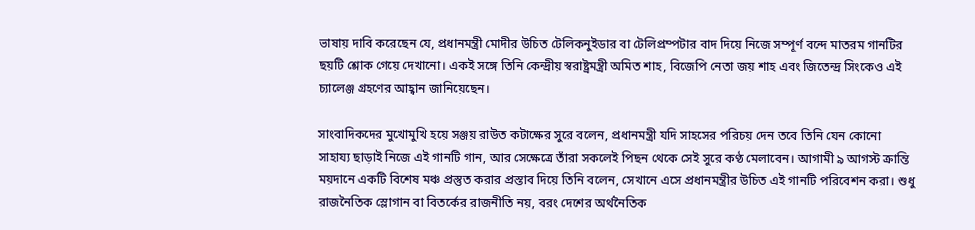ভাষায় দাবি করেছেন যে, প্রধানমন্ত্রী মোদীর উচিত টেলিকনুইডার বা টেলিপ্রম্পটার বাদ দিয়ে নিজে সম্পূর্ণ বন্দে মাতরম গানটির ছয়টি শ্লোক গেয়ে দেখানো। একই সঙ্গে তিনি কেন্দ্রীয় স্বরাষ্ট্রমন্ত্রী অমিত শাহ, বিজেপি নেতা জয় শাহ এবং জিতেন্দ্র সিংকেও এই চ্যালেঞ্জ গ্রহণের আহ্বান জানিয়েছেন।

সাংবাদিকদের মুখোমুখি হয়ে সঞ্জয় রাউত কটাক্ষের সুরে বলেন, প্রধানমন্ত্রী যদি সাহসের পরিচয় দেন তবে তিনি যেন কোনো সাহায্য ছাড়াই নিজে এই গানটি গান, আর সেক্ষেত্রে তাঁরা সকলেই পিছন থেকে সেই সুরে কণ্ঠ মেলাবেন। আগামী ৯ আগস্ট ক্রান্তি ময়দানে একটি বিশেষ মঞ্চ প্রস্তুত করার প্রস্তাব দিয়ে তিনি বলেন, সেখানে এসে প্রধানমন্ত্রীর উচিত এই গানটি পরিবেশন করা। শুধু রাজনৈতিক স্লোগান বা বিতর্কের রাজনীতি নয়, বরং দেশের অর্থনৈতিক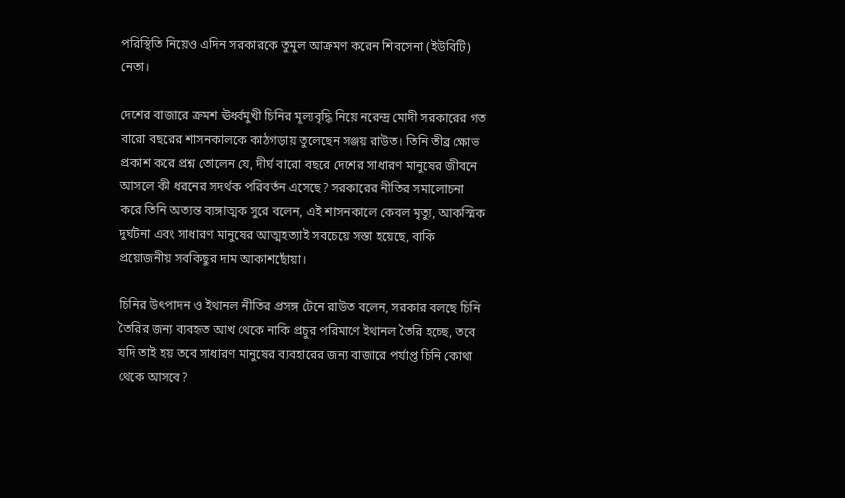পরিস্থিতি নিয়েও এদিন সরকারকে তুমুল আক্রমণ করেন শিবসেনা (ইউবিটি) নেতা।

দেশের বাজারে ক্রমশ ঊর্ধ্বমুখী চিনির মূল্যবৃদ্ধি নিয়ে নরেন্দ্র মোদী সরকারের গত বারো বছরের শাসনকালকে কাঠগড়ায় তুলেছেন সঞ্জয় রাউত। তিনি তীব্র ক্ষোভ প্রকাশ করে প্রশ্ন তোলেন যে, দীর্ঘ বারো বছরে দেশের সাধারণ মানুষের জীবনে আসলে কী ধরনের সদর্থক পরিবর্তন এসেছে? সরকারের নীতির সমালোচনা করে তিনি অত্যন্ত ব্যঙ্গাত্মক সুরে বলেন, এই শাসনকালে কেবল মৃত্যু, আকস্মিক দুর্ঘটনা এবং সাধারণ মানুষের আত্মহত্যাই সবচেয়ে সস্তা হয়েছে, বাকি প্রয়োজনীয় সবকিছুর দাম আকাশছোঁয়া।

চিনির উৎপাদন ও ইথানল নীতির প্রসঙ্গ টেনে রাউত বলেন, সরকার বলছে চিনি তৈরির জন্য ব্যবহৃত আখ থেকে নাকি প্রচুর পরিমাণে ইথানল তৈরি হচ্ছে, তবে যদি তাই হয় তবে সাধারণ মানুষের ব্যবহারের জন্য বাজারে পর্যাপ্ত চিনি কোথা থেকে আসবে?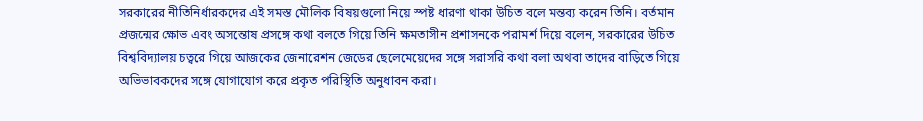সরকারের নীতিনির্ধারকদের এই সমস্ত মৌলিক বিষয়গুলো নিয়ে স্পষ্ট ধারণা থাকা উচিত বলে মন্তব্য করেন তিনি। বর্তমান প্রজন্মের ক্ষোভ এবং অসন্তোষ প্রসঙ্গে কথা বলতে গিয়ে তিনি ক্ষমতাসীন প্রশাসনকে পরামর্শ দিয়ে বলেন, সরকারের উচিত বিশ্ববিদ্যালয় চত্বরে গিয়ে আজকের জেনারেশন জেডের ছেলেমেয়েদের সঙ্গে সরাসরি কথা বলা অথবা তাদের বাড়িতে গিয়ে অভিভাবকদের সঙ্গে যোগাযোগ করে প্রকৃত পরিস্থিতি অনুধাবন করা।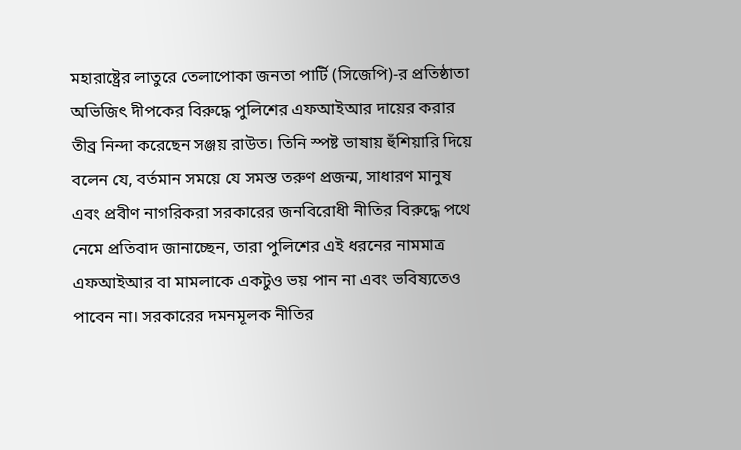মহারাষ্ট্রের লাতুরে তেলাপোকা জনতা পার্টি (সিজেপি)-র প্রতিষ্ঠাতা অভিজিৎ দীপকের বিরুদ্ধে পুলিশের এফআইআর দায়ের করার তীব্র নিন্দা করেছেন সঞ্জয় রাউত। তিনি স্পষ্ট ভাষায় হুঁশিয়ারি দিয়ে বলেন যে, বর্তমান সময়ে যে সমস্ত তরুণ প্রজন্ম, সাধারণ মানুষ এবং প্রবীণ নাগরিকরা সরকারের জনবিরোধী নীতির বিরুদ্ধে পথে নেমে প্রতিবাদ জানাচ্ছেন, তারা পুলিশের এই ধরনের নামমাত্র এফআইআর বা মামলাকে একটুও ভয় পান না এবং ভবিষ্যতেও পাবেন না। সরকারের দমনমূলক নীতির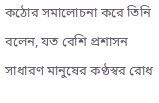কঠোর সমালোচনা করে তিনি বলেন, যত বেশি প্রশাসন সাধারণ মানুষের কণ্ঠস্বর রোধ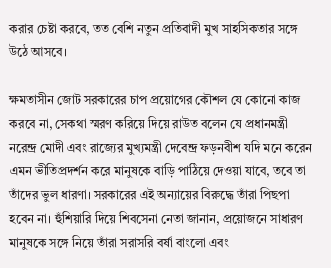করার চেষ্টা করবে, তত বেশি নতুন প্রতিবাদী মুখ সাহসিকতার সঙ্গে উঠে আসবে।

ক্ষমতাসীন জোট সরকারের চাপ প্রয়োগের কৌশল যে কোনো কাজ করবে না, সেকথা স্মরণ করিয়ে দিয়ে রাউত বলেন যে প্রধানমন্ত্রী নরেন্দ্র মোদী এবং রাজ্যের মুখ্যমন্ত্রী দেবেন্দ্র ফড়নবীশ যদি মনে করেন এমন ভীতিপ্রদর্শন করে মানুষকে বাড়ি পাঠিয়ে দেওয়া যাবে, তবে তা তাঁদের ভুল ধারণা। সরকারের এই অন্যায়ের বিরুদ্ধে তাঁরা পিছপা হবেন না। হুঁশিয়ারি দিয়ে শিবসেনা নেতা জানান, প্রয়োজনে সাধারণ মানুষকে সঙ্গে নিয়ে তাঁরা সরাসরি বর্ষা বাংলো এবং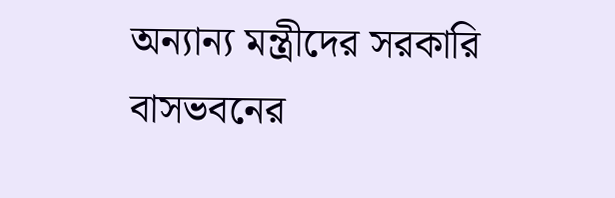অন্যান্য মন্ত্রীদের সরকারি বাসভবনের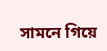সামনে গিয়ে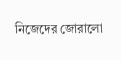নিজেদের জোরালো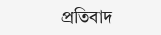প্রতিবাদ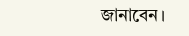জানাবেন।